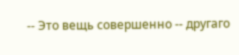-- Это вещь совершенно -- другаго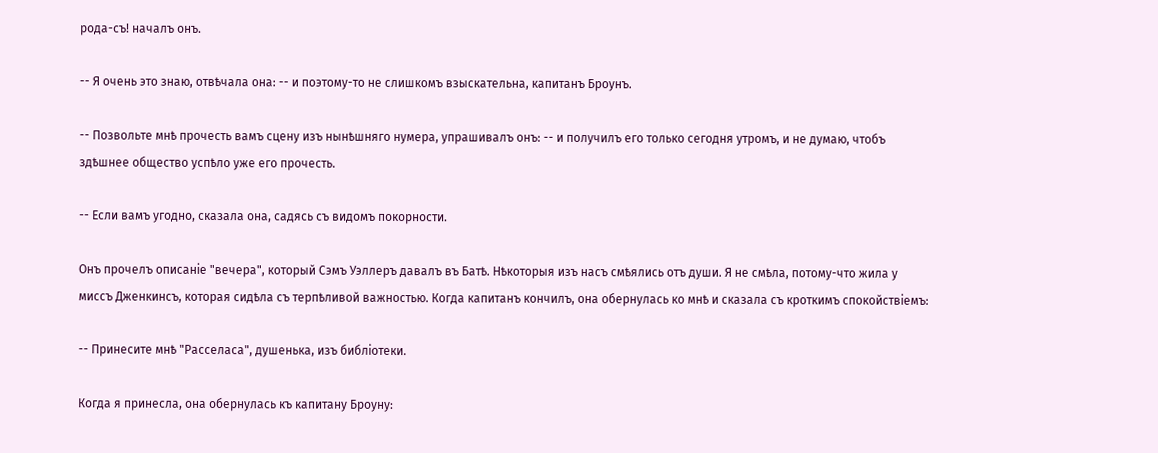рода-съ! началъ онъ.

-- Я очень это знаю, отвѣчала она: -- и поэтому-то не слишкомъ взыскательна, капитанъ Броунъ.

-- Позвольте мнѣ прочесть вамъ сцену изъ нынѣшняго нумера, упрашивалъ онъ: -- и получилъ его только сегодня утромъ, и не думаю, чтобъ здѣшнее общество успѣло уже его прочесть.

-- Если вамъ угодно, сказала она, садясь съ видомъ покорности.

Онъ прочелъ описаніе "вечера", который Сэмъ Уэллеръ давалъ въ Батѣ. Нѣкоторыя изъ насъ смѣялись отъ души. Я не смѣла, потому-что жила у миссъ Дженкинсъ, которая сидѣла съ терпѣливой важностью. Когда капитанъ кончилъ, она обернулась ко мнѣ и сказала съ кроткимъ спокойствіемъ:

-- Принесите мнѣ "Расселаса", душенька, изъ библіотеки.

Когда я принесла, она обернулась къ капитану Броуну: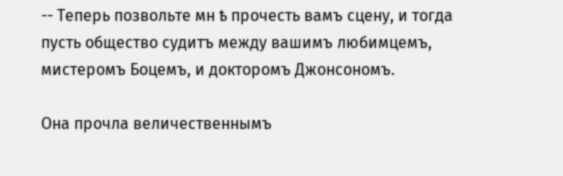-- Теперь позвольте мн ѣ прочесть вамъ сцену, и тогда пусть общество судитъ между вашимъ любимцемъ, мистеромъ Боцемъ, и докторомъ Джонсономъ.

Она прочла величественнымъ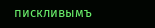пискливымъ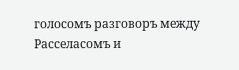голосомъ разговоръ между Расселасомъ и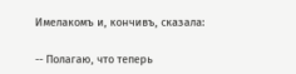Имелакомъ и, кончивъ, сказала:

-- Полагаю, что теперь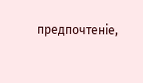предпочтеніе,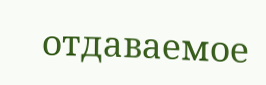отдаваемое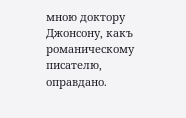мною доктору Джонсону, какъ романическому писателю, оправдано.